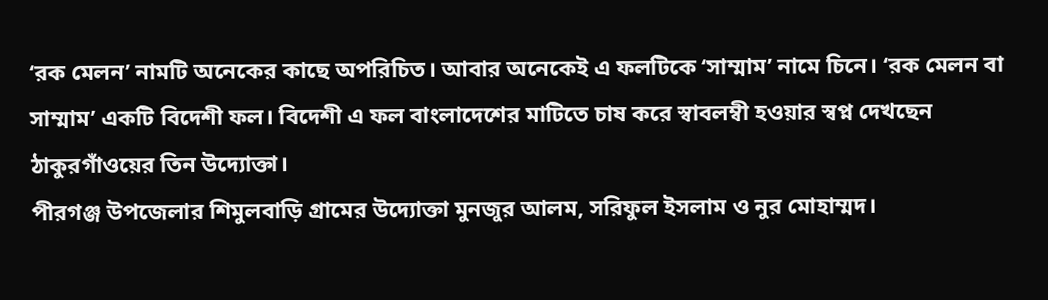‘রক মেলন’ নামটি অনেকের কাছে অপরিচিত। আবার অনেকেই এ ফলটিকে ‘সাম্মাম’ নামে চিনে। ‘রক মেলন বা সাম্মাম’ একটি বিদেশী ফল। বিদেশী এ ফল বাংলাদেশের মাটিতে চাষ করে স্বাবলম্বী হওয়ার স্বপ্ন দেখছেন ঠাকুরগাঁওয়ের তিন উদ্যোক্তা।
পীরগঞ্জ উপজেলার শিমুলবাড়ি গ্রামের উদ্যোক্তা মুনজুর আলম, সরিফুল ইসলাম ও নুর মোহাম্মদ।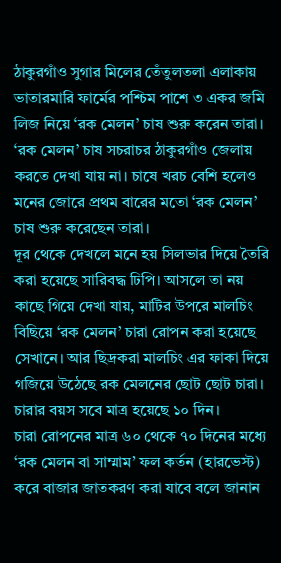ঠাকুরগাঁও সুগার মিলের তেঁতুলতলা এলাকায় ভাতারমারি ফার্মের পশ্চিম পাশে ৩ একর জমি লিজ নিয়ে ‘রক মেলন’ চাষ শুরু করেন তারা।
‘রক মেলন’ চাষ সচরাচর ঠাকুরগাঁও জেলায় করতে দেখা যায় না। চাষে খরচ বেশি হলেও মনের জোরে প্রথম বারের মতো ‘রক মেলন’ চাষ শুরু করেছেন তারা।
দূর থেকে দেখলে মনে হয় সিলভার দিয়ে তৈরি করা হয়েছে সারিবদ্ধ ঢিপি। আসলে তা নয় কাছে গিয়ে দেখা যায়, মাটির উপরে মালচিং বিছিয়ে ‘রক মেলন’ চারা রোপন করা হয়েছে সেখানে। আর ছিদ্রকরা মালচিং এর ফাকা দিয়ে গজিয়ে উঠেছে রক মেলনের ছোট ছোট চারা। চারার বয়স সবে মাত্র হয়েছে ১০ দিন।
চারা রোপনের মাত্র ৬০ থেকে ৭০ দিনের মধ্যে ‘রক মেলন বা সাম্মাম’ ফল কর্তন (হারভেস্ট) করে বাজার জাতকরণ করা যাবে বলে জানান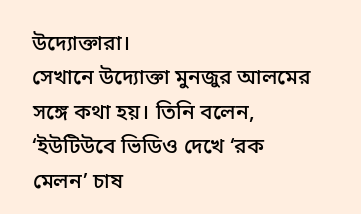উদ্যোক্তারা।
সেখানে উদ্যোক্তা মুনজুর আলমের সঙ্গে কথা হয়। তিনি বলেন, ‘ইউটিউবে ভিডিও দেখে ‘রক মেলন’ চাষ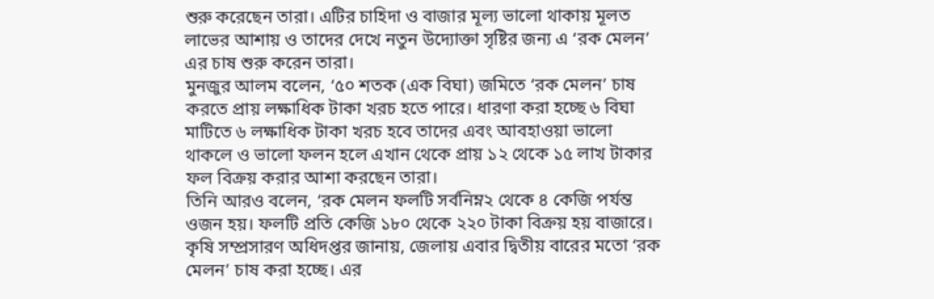শুরু করেছেন তারা। এটির চাহিদা ও বাজার মূল্য ভালো থাকায় মূলত লাভের আশায় ও তাদের দেখে নতুন উদ্যোক্তা সৃষ্টির জন্য এ ‘রক মেলন’ এর চাষ শুরু করেন তারা।
মুনজুর আলম বলেন, ‘৫০ শতক (এক বিঘা) জমিতে ‘রক মেলন’ চাষ করতে প্রায় লক্ষাধিক টাকা খরচ হতে পারে। ধারণা করা হচ্ছে ৬ বিঘা মাটিতে ৬ লক্ষাধিক টাকা খরচ হবে তাদের এবং আবহাওয়া ভালো থাকলে ও ভালো ফলন হলে এখান থেকে প্রায় ১২ থেকে ১৫ লাখ টাকার ফল বিক্রয় করার আশা করছেন তারা।
তিনি আরও বলেন, ‘রক মেলন ফলটি সর্বনিম্ন২ থেকে ৪ কেজি পর্যন্ত ওজন হয়। ফলটি প্রতি কেজি ১৮০ থেকে ২২০ টাকা বিক্রয় হয় বাজারে।
কৃষি সম্প্রসারণ অধিদপ্তর জানায়, জেলায় এবার দ্বিতীয় বারের মতো ‘রক মেলন’ চাষ করা হচ্ছে। এর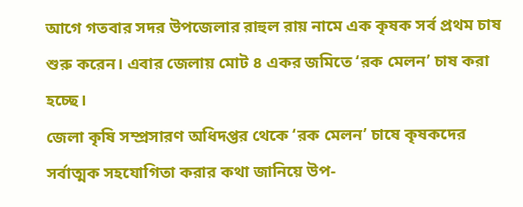আগে গতবার সদর উপজেলার রাহুল রায় নামে এক কৃষক সর্ব প্রথম চাষ শুরু করেন। এবার জেলায় মোট ৪ একর জমিতে ‘রক মেলন’ চাষ করা হচ্ছে।
জেলা কৃষি সম্প্রসারণ অধিদপ্তর থেকে ‘রক মেলন’ চাষে কৃষকদের সর্বাত্মক সহযোগিতা করার কথা জানিয়ে উপ-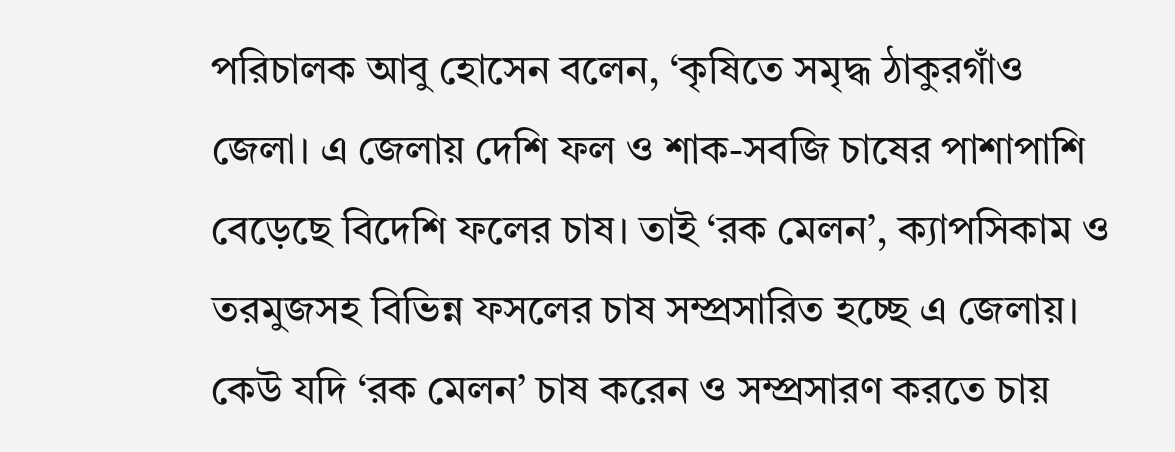পরিচালক আবু হোসেন বলেন, ‘কৃষিতে সমৃদ্ধ ঠাকুরগাঁও জেলা। এ জেলায় দেশি ফল ও শাক-সবজি চাষের পাশাপাশি বেড়েছে বিদেশি ফলের চাষ। তাই ‘রক মেলন’, ক্যাপসিকাম ও তরমুজসহ বিভিন্ন ফসলের চাষ সম্প্রসারিত হচ্ছে এ জেলায়। কেউ যদি ‘রক মেলন’ চাষ করেন ও সম্প্রসারণ করতে চায়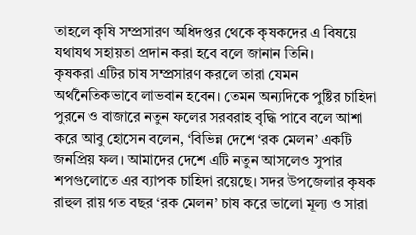তাহলে কৃষি সম্প্রসারণ অধিদপ্তর থেকে কৃষকদের এ বিষয়ে যথাযথ সহায়তা প্রদান করা হবে বলে জানান তিনি।
কৃষকরা এটির চাষ সম্প্রসারণ করলে তারা যেমন অর্থনৈতিকভাবে লাভবান হবেন। তেমন অন্যদিকে পুষ্টির চাহিদা পুরনে ও বাজারে নতুন ফলের সরবরাহ বৃদ্ধি পাবে বলে আশা করে আবু হোসেন বলেন, ‘বিভিন্ন দেশে ‘রক মেলন’ একটি জনপ্রিয় ফল। আমাদের দেশে এটি নতুন আসলেও সুপার শপগুলোতে এর ব্যাপক চাহিদা রয়েছে। সদর উপজেলার কৃষক রাহুল রায় গত বছর ‘রক মেলন’ চাষ করে ভালো মূল্য ও সারা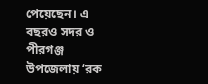পেয়েছেন। এ বছরও সদর ও পীরগঞ্জ উপজেলায় ‘রক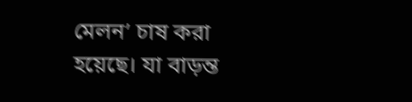মেলন’ চাষ করা হয়েছে। যা বাড়ন্ত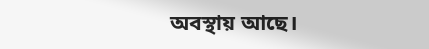অবস্থায় আছে।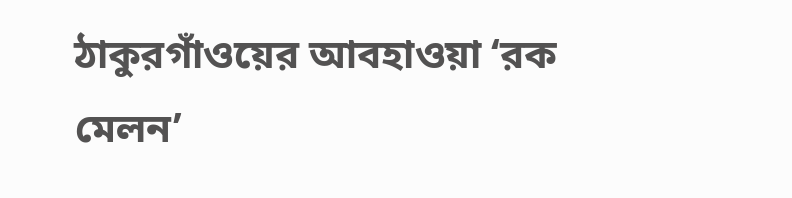ঠাকুরগাঁওয়ের আবহাওয়া ‘রক মেলন’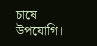চাষে উপযোগি।